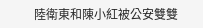陸衛東和陳小紅被公安雙雙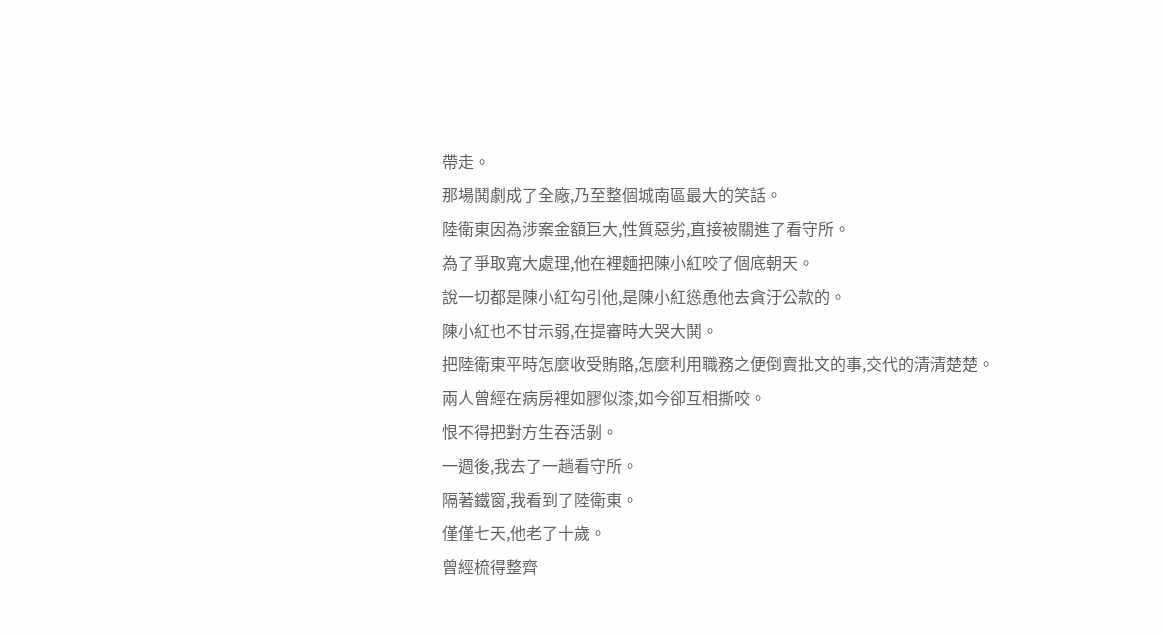帶走。
那場鬨劇成了全廠,乃至整個城南區最大的笑話。
陸衛東因為涉案金額巨大,性質惡劣,直接被關進了看守所。
為了爭取寬大處理,他在裡麵把陳小紅咬了個底朝天。
說一切都是陳小紅勾引他,是陳小紅慫恿他去貪汙公款的。
陳小紅也不甘示弱,在提審時大哭大鬨。
把陸衛東平時怎麼收受賄賂,怎麼利用職務之便倒賣批文的事,交代的清清楚楚。
兩人曾經在病房裡如膠似漆,如今卻互相撕咬。
恨不得把對方生吞活剝。
一週後,我去了一趟看守所。
隔著鐵窗,我看到了陸衛東。
僅僅七天,他老了十歲。
曾經梳得整齊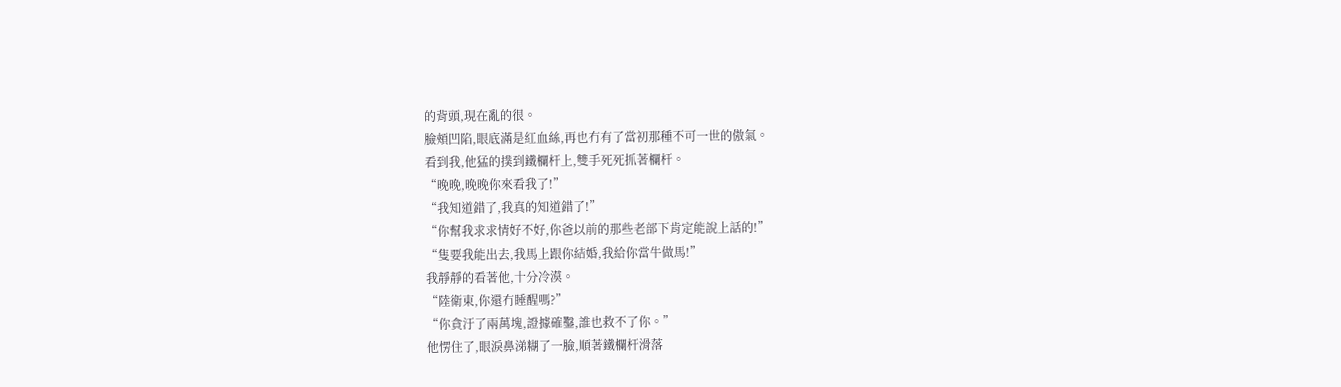的背頭,現在亂的很。
臉頰凹陷,眼底滿是紅血絲,再也冇有了當初那種不可一世的傲氣。
看到我,他猛的撲到鐵欄杆上,雙手死死抓著欄杆。
“晚晚,晚晚你來看我了!”
“我知道錯了,我真的知道錯了!”
“你幫我求求情好不好,你爸以前的那些老部下肯定能說上話的!”
“隻要我能出去,我馬上跟你結婚,我給你當牛做馬!”
我靜靜的看著他,十分冷漠。
“陸衛東,你還冇睡醒嗎?”
“你貪汙了兩萬塊,證據確鑿,誰也救不了你。”
他愣住了,眼淚鼻涕糊了一臉,順著鐵欄杆滑落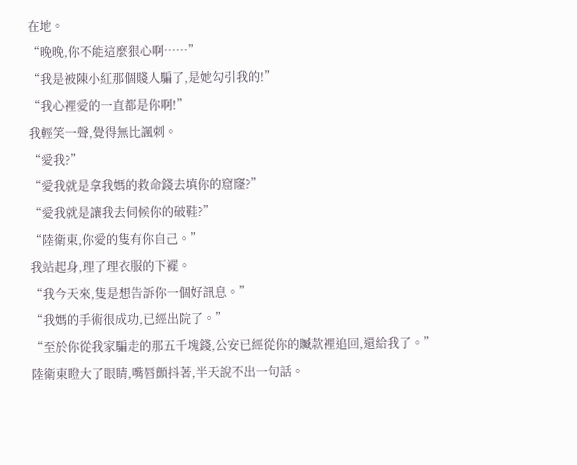在地。
“晚晚,你不能這麼狠心啊……”
“我是被陳小紅那個賤人騙了,是她勾引我的!”
“我心裡愛的一直都是你啊!”
我輕笑一聲,覺得無比諷刺。
“愛我?”
“愛我就是拿我媽的救命錢去填你的窟窿?”
“愛我就是讓我去伺候你的破鞋?”
“陸衛東,你愛的隻有你自己。”
我站起身,理了理衣服的下襬。
“我今天來,隻是想告訴你一個好訊息。”
“我媽的手術很成功,已經出院了。”
“至於你從我家騙走的那五千塊錢,公安已經從你的贓款裡追回,還給我了。”
陸衛東瞪大了眼睛,嘴唇顫抖著,半天說不出一句話。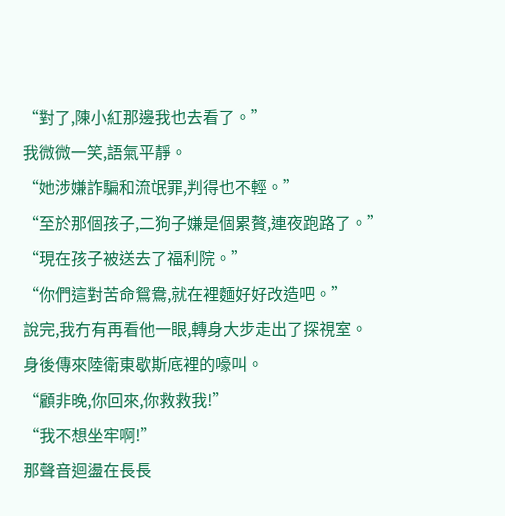“對了,陳小紅那邊我也去看了。”
我微微一笑,語氣平靜。
“她涉嫌詐騙和流氓罪,判得也不輕。”
“至於那個孩子,二狗子嫌是個累贅,連夜跑路了。”
“現在孩子被送去了福利院。”
“你們這對苦命鴛鴦,就在裡麵好好改造吧。”
說完,我冇有再看他一眼,轉身大步走出了探視室。
身後傳來陸衛東歇斯底裡的嚎叫。
“顧非晚,你回來,你救救我!”
“我不想坐牢啊!”
那聲音迴盪在長長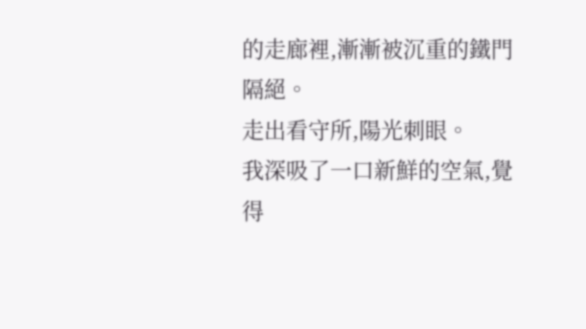的走廊裡,漸漸被沉重的鐵門隔絕。
走出看守所,陽光刺眼。
我深吸了一口新鮮的空氣,覺得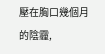壓在胸口幾個月的陰霾,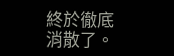終於徹底消散了。